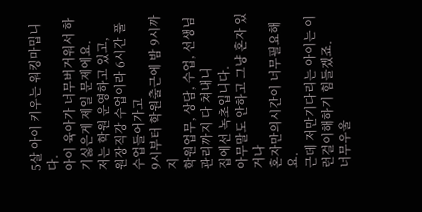5살 아이 키우는 워킹마밉니다.
아이 육아가 너무버거워서 하기싫은게 제일 문제에요.
저는 학원 운영하고 있고,
원장직강 수업이라 6시간 풀 수업들어가고
9시부터 학원출근에 밤 9시까지
학원업무, 상담, 수업, 선생님관리까지 다 쳐내니
집에선 녹초입니다.
아무말도 안하고 그냥 혼자 있거나
혼자만의시간이 너무필요해요.
근데 저만기다리는 아이는 이런걸이해하기 힘들겠죠.
너무우울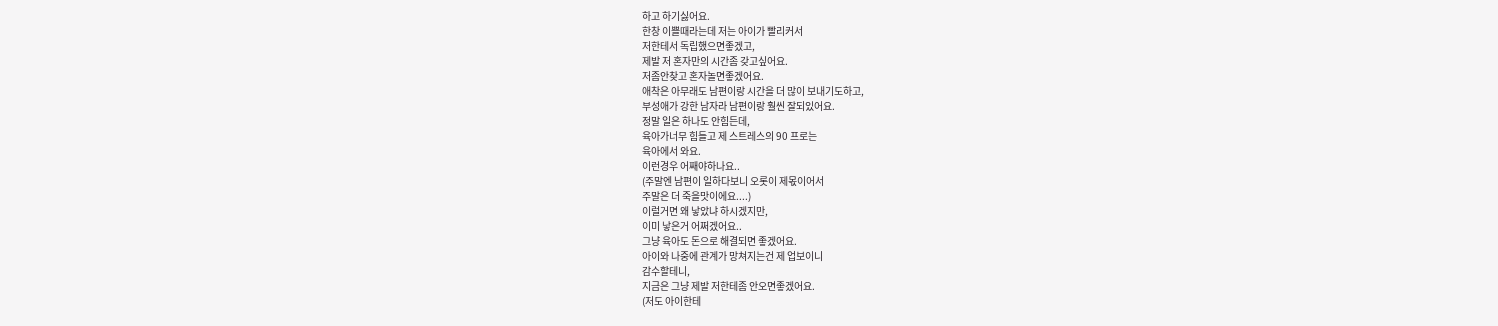하고 하기싫어요.
한창 이쁠때라는데 저는 아이가 빨리커서
저한테서 독립했으면좋겠고,
제발 저 혼자만의 시간좀 갖고싶어요.
저좀안찾고 혼자놀면좋겠어요.
애착은 아무래도 남편이랑 시간을 더 많이 보내기도하고,
부성애가 강한 남자라 남편이랑 훨씬 잘되있어요.
정말 일은 하나도 안힘든데,
육아가너무 힘들고 제 스트레스의 90 프로는
육아에서 와요.
이런경우 어째야하나요..
(주말엔 남편이 일하다보니 오롯이 제몫이어서
주말은 더 죽을맛이에요....)
이럴거면 왜 낳았냐 하시겠지만,
이미 낳은거 어쩌겠어요..
그냥 육아도 돈으로 해결되면 좋겠어요.
아이와 나중에 관계가 망쳐지는건 제 업보이니
감수할테니,
지금은 그냥 제발 저한테좀 안오면좋겠어요.
(저도 아이한테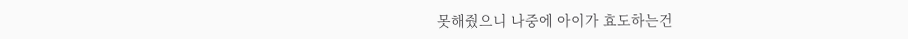못해줬으니 나중에 아이가 효도하는건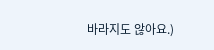바라지도 않아요.)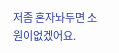저좀 혼자놔두면 소원이없겠어요.